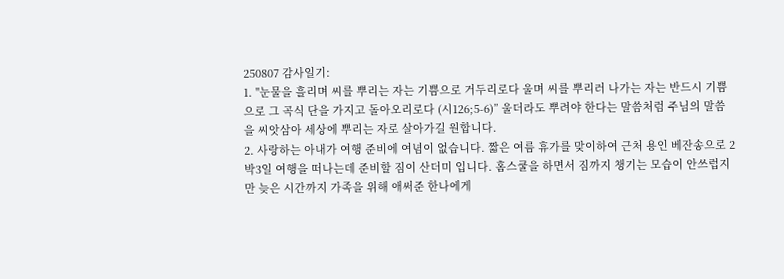250807 감사일기:
1. "눈물을 흘리며 씨를 뿌리는 자는 기쁨으로 거두리로다 울며 씨를 뿌리러 나가는 자는 반드시 기쁨으로 그 곡식 단을 가지고 돌아오리로다 (시126;5-6)” 울더라도 뿌려야 한다는 말씀처럼 주님의 말씀을 씨앗삼아 세상에 뿌리는 자로 살아가길 원합니다.
2. 사랑하는 아내가 여행 준비에 여념이 없습니다. 짧은 여름 휴가를 맞이하여 근처 용인 베잔송으로 2박3일 여행을 떠나는데 준비할 짐이 산더미 입니다. 홈스쿨을 하면서 짐까지 챙기는 모습이 안쓰럽지만 늦은 시간까지 가족을 위해 애써준 한나에게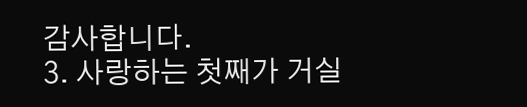감사합니다.
3. 사랑하는 첫째가 거실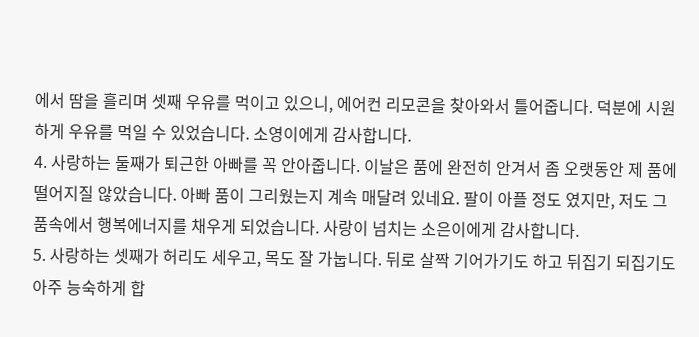에서 땀을 흘리며 셋째 우유를 먹이고 있으니, 에어컨 리모콘을 찾아와서 틀어줍니다. 덕분에 시원하게 우유를 먹일 수 있었습니다. 소영이에게 감사합니다.
4. 사랑하는 둘째가 퇴근한 아빠를 꼭 안아줍니다. 이날은 품에 완전히 안겨서 좀 오랫동안 제 품에 떨어지질 않았습니다. 아빠 품이 그리웠는지 계속 매달려 있네요. 팔이 아플 정도 였지만, 저도 그 품속에서 행복에너지를 채우게 되었습니다. 사랑이 넘치는 소은이에게 감사합니다.
5. 사랑하는 셋째가 허리도 세우고, 목도 잘 가눕니다. 뒤로 살짝 기어가기도 하고 뒤집기 되집기도 아주 능숙하게 합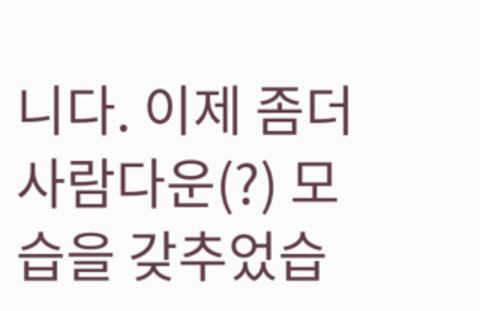니다. 이제 좀더 사람다운(?) 모습을 갖추었습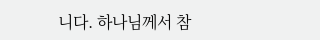니다. 하나님께서 참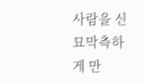사람을 신묘막측하게 만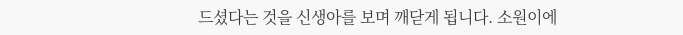드셨다는 것을 신생아를 보며 깨닫게 됩니다. 소원이에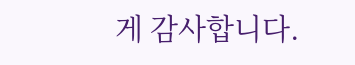게 감사합니다.